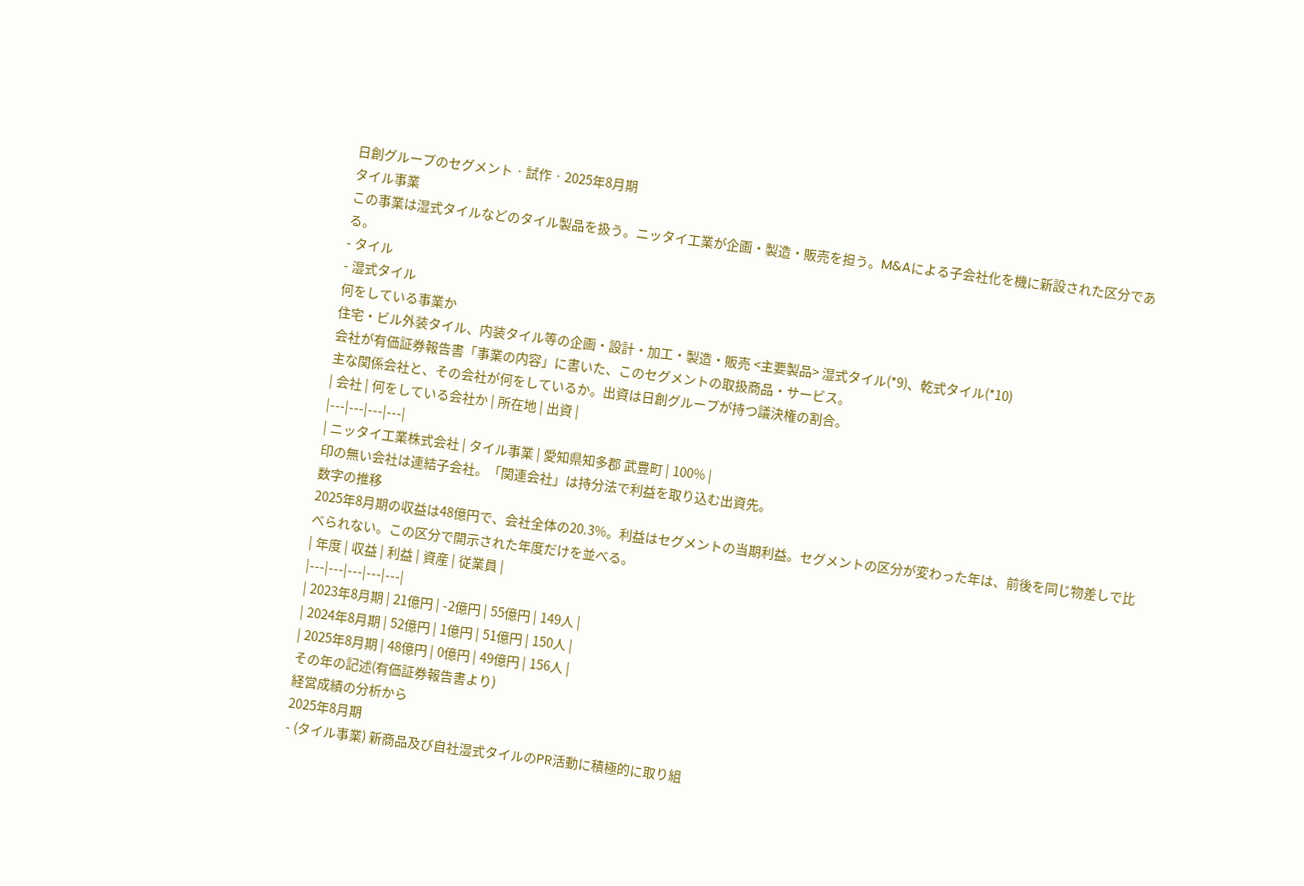日創グループのセグメント · 試作 · 2025年8月期
タイル事業
この事業は湿式タイルなどのタイル製品を扱う。ニッタイ工業が企画・製造・販売を担う。M&Aによる子会社化を機に新設された区分である。
- タイル
- 湿式タイル
何をしている事業か
住宅・ビル外装タイル、内装タイル等の企画・設計・加工・製造・販売 <主要製品> 湿式タイル(*9)、乾式タイル(*10)
会社が有価証券報告書「事業の内容」に書いた、このセグメントの取扱商品・サービス。
主な関係会社と、その会社が何をしているか。出資は日創グループが持つ議決権の割合。
| 会社 | 何をしている会社か | 所在地 | 出資 |
|---|---|---|---|
| ニッタイ工業株式会社 | タイル事業 | 愛知県知多郡 武豊町 | 100% |
印の無い会社は連結子会社。「関連会社」は持分法で利益を取り込む出資先。
数字の推移
2025年8月期の収益は48億円で、会社全体の20.3%。利益はセグメントの当期利益。セグメントの区分が変わった年は、前後を同じ物差しで比べられない。この区分で開示された年度だけを並べる。
| 年度 | 収益 | 利益 | 資産 | 従業員 |
|---|---|---|---|---|
| 2023年8月期 | 21億円 | -2億円 | 55億円 | 149人 |
| 2024年8月期 | 52億円 | 1億円 | 51億円 | 150人 |
| 2025年8月期 | 48億円 | 0億円 | 49億円 | 156人 |
その年の記述(有価証券報告書より)
経営成績の分析から
2025年8月期
- (タイル事業) 新商品及び自社湿式タイルのPR活動に積極的に取り組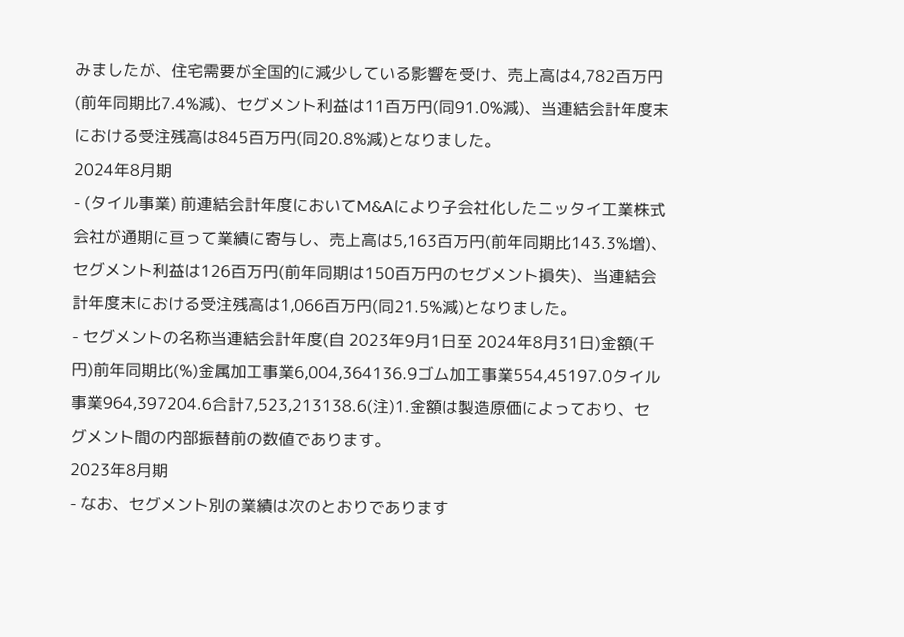みましたが、住宅需要が全国的に減少している影響を受け、売上高は4,782百万円(前年同期比7.4%減)、セグメント利益は11百万円(同91.0%減)、当連結会計年度末における受注残高は845百万円(同20.8%減)となりました。
2024年8月期
- (タイル事業) 前連結会計年度においてM&Aにより子会社化したニッタイ工業株式会社が通期に亘って業績に寄与し、売上高は5,163百万円(前年同期比143.3%増)、セグメント利益は126百万円(前年同期は150百万円のセグメント損失)、当連結会計年度末における受注残高は1,066百万円(同21.5%減)となりました。
- セグメントの名称当連結会計年度(自 2023年9月1日至 2024年8月31日)金額(千円)前年同期比(%)金属加工事業6,004,364136.9ゴム加工事業554,45197.0タイル事業964,397204.6合計7,523,213138.6(注)1.金額は製造原価によっており、セグメント間の内部振替前の数値であります。
2023年8月期
- なお、セグメント別の業績は次のとおりであります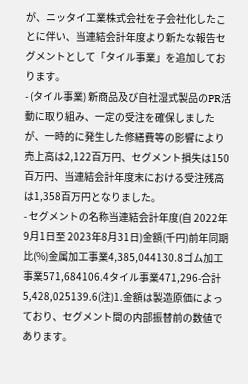が、ニッタイ工業株式会社を子会社化したことに伴い、当連結会計年度より新たな報告セグメントとして「タイル事業」を追加しております。
- (タイル事業) 新商品及び自社湿式製品のPR活動に取り組み、一定の受注を確保しましたが、一時的に発生した修繕費等の影響により売上高は2,122百万円、セグメント損失は150百万円、当連結会計年度末における受注残高は1,358百万円となりました。
- セグメントの名称当連結会計年度(自 2022年9月1日至 2023年8月31日)金額(千円)前年同期比(%)金属加工事業4,385,044130.8ゴム加工事業571,684106.4タイル事業471,296-合計5,428,025139.6(注)1.金額は製造原価によっており、セグメント間の内部振替前の数値であります。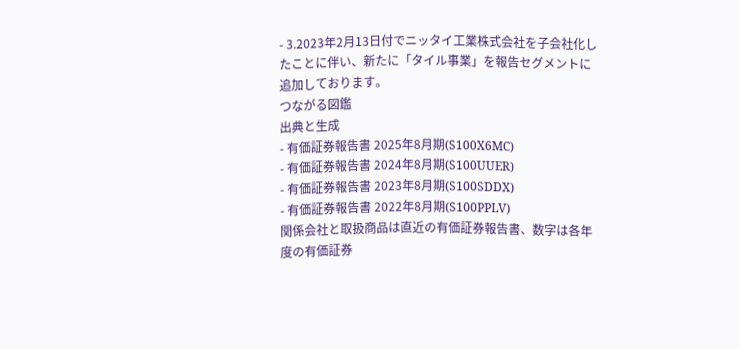- 3.2023年2月13日付でニッタイ工業株式会社を子会社化したことに伴い、新たに「タイル事業」を報告セグメントに追加しております。
つながる図鑑
出典と生成
- 有価証券報告書 2025年8月期(S100X6MC)
- 有価証券報告書 2024年8月期(S100UUER)
- 有価証券報告書 2023年8月期(S100SDDX)
- 有価証券報告書 2022年8月期(S100PPLV)
関係会社と取扱商品は直近の有価証券報告書、数字は各年度の有価証券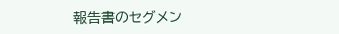報告書のセグメン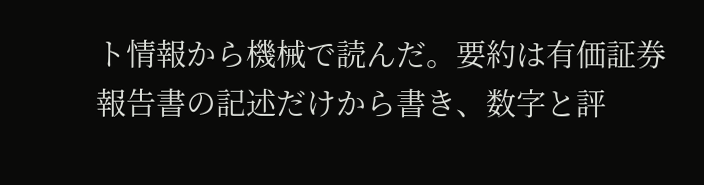ト情報から機械で読んだ。要約は有価証券報告書の記述だけから書き、数字と評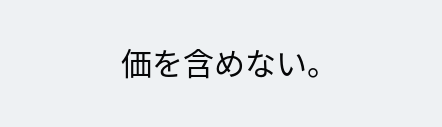価を含めない。